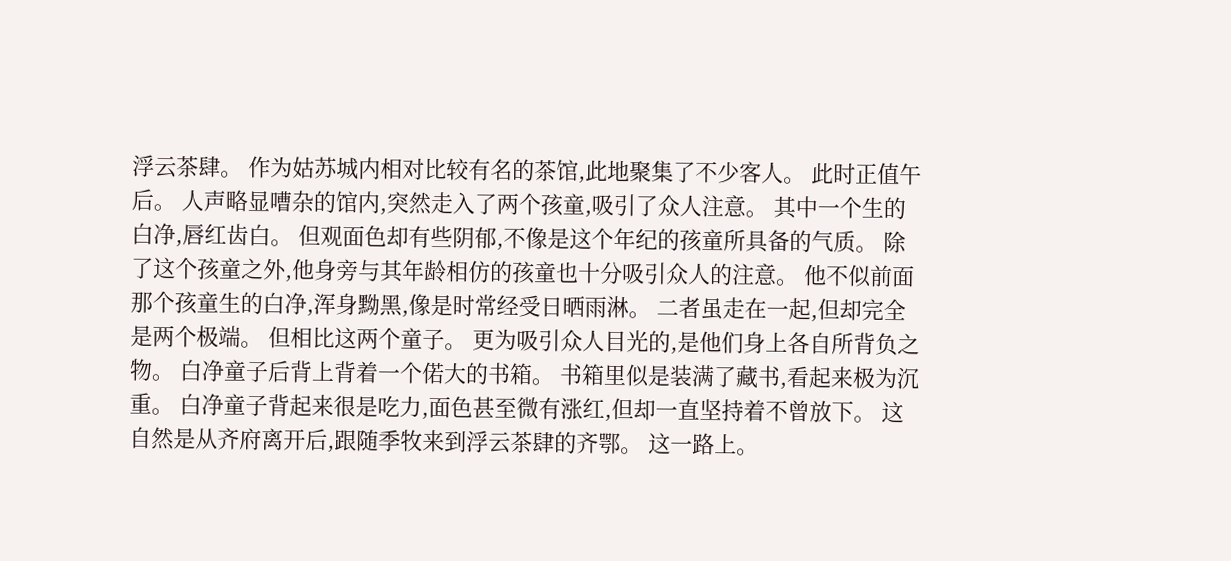浮云茶肆。 作为姑苏城内相对比较有名的茶馆,此地聚集了不少客人。 此时正值午后。 人声略显嘈杂的馆内,突然走入了两个孩童,吸引了众人注意。 其中一个生的白净,唇红齿白。 但观面色却有些阴郁,不像是这个年纪的孩童所具备的气质。 除了这个孩童之外,他身旁与其年龄相仿的孩童也十分吸引众人的注意。 他不似前面那个孩童生的白净,浑身黝黑,像是时常经受日晒雨淋。 二者虽走在一起,但却完全是两个极端。 但相比这两个童子。 更为吸引众人目光的,是他们身上各自所背负之物。 白净童子后背上背着一个偌大的书箱。 书箱里似是装满了藏书,看起来极为沉重。 白净童子背起来很是吃力,面色甚至微有涨红,但却一直坚持着不曾放下。 这自然是从齐府离开后,跟随季牧来到浮云茶肆的齐鄂。 这一路上。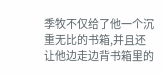季牧不仅给了他一个沉重无比的书箱,并且还让他边走边背书箱里的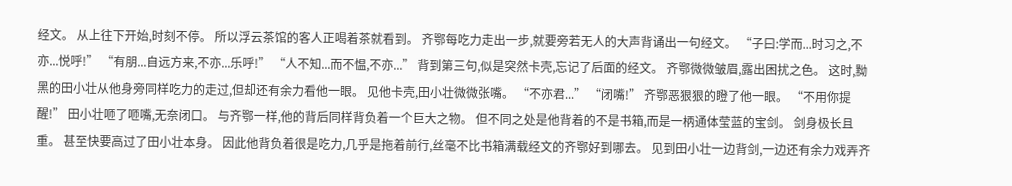经文。 从上往下开始,时刻不停。 所以浮云茶馆的客人正喝着茶就看到。 齐鄂每吃力走出一步,就要旁若无人的大声背诵出一句经文。 “子曰:学而...时习之,不亦...悦呼!” “有朋...自远方来,不亦...乐呼!” “人不知...而不愠,不亦...” 背到第三句,似是突然卡壳,忘记了后面的经文。 齐鄂微微皱眉,露出困扰之色。 这时,黝黑的田小壮从他身旁同样吃力的走过,但却还有余力看他一眼。 见他卡壳,田小壮微微张嘴。 “不亦君...” “闭嘴!” 齐鄂恶狠狠的瞪了他一眼。 “不用你提醒!” 田小壮咂了咂嘴,无奈闭口。 与齐鄂一样,他的背后同样背负着一个巨大之物。 但不同之处是他背着的不是书箱,而是一柄通体莹蓝的宝剑。 剑身极长且重。 甚至快要高过了田小壮本身。 因此他背负着很是吃力,几乎是拖着前行,丝毫不比书箱满载经文的齐鄂好到哪去。 见到田小壮一边背剑,一边还有余力戏弄齐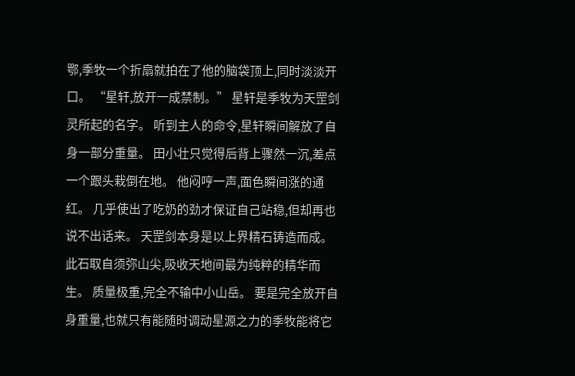鄂,季牧一个折扇就拍在了他的脑袋顶上,同时淡淡开口。 “星轩,放开一成禁制。” 星轩是季牧为天罡剑灵所起的名字。 听到主人的命令,星轩瞬间解放了自身一部分重量。 田小壮只觉得后背上骤然一沉,差点一个跟头栽倒在地。 他闷哼一声,面色瞬间涨的通红。 几乎使出了吃奶的劲才保证自己站稳,但却再也说不出话来。 天罡剑本身是以上界精石铸造而成。 此石取自须弥山尖,吸收天地间最为纯粹的精华而生。 质量极重,完全不输中小山岳。 要是完全放开自身重量,也就只有能随时调动星源之力的季牧能将它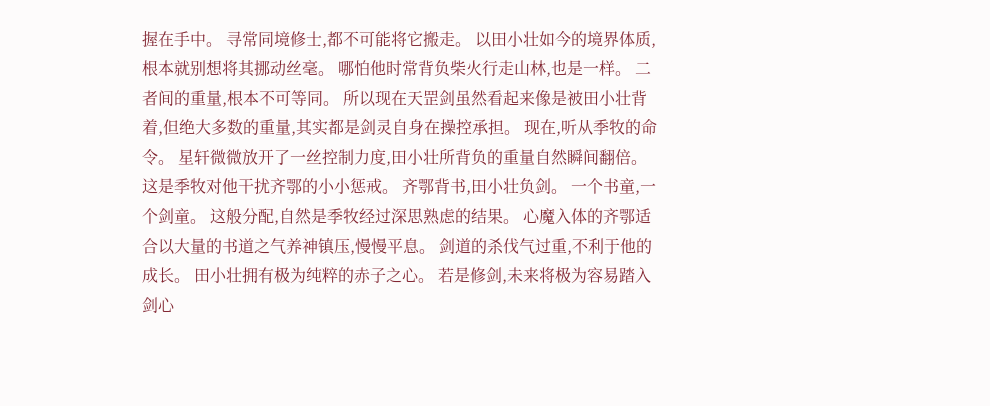握在手中。 寻常同境修士,都不可能将它搬走。 以田小壮如今的境界体质,根本就别想将其挪动丝毫。 哪怕他时常背负柴火行走山林,也是一样。 二者间的重量,根本不可等同。 所以现在天罡剑虽然看起来像是被田小壮背着,但绝大多数的重量,其实都是剑灵自身在操控承担。 现在,听从季牧的命令。 星轩微微放开了一丝控制力度,田小壮所背负的重量自然瞬间翻倍。 这是季牧对他干扰齐鄂的小小惩戒。 齐鄂背书,田小壮负剑。 一个书童,一个剑童。 这般分配,自然是季牧经过深思熟虑的结果。 心魔入体的齐鄂适合以大量的书道之气养神镇压,慢慢平息。 剑道的杀伐气过重,不利于他的成长。 田小壮拥有极为纯粹的赤子之心。 若是修剑,未来将极为容易踏入剑心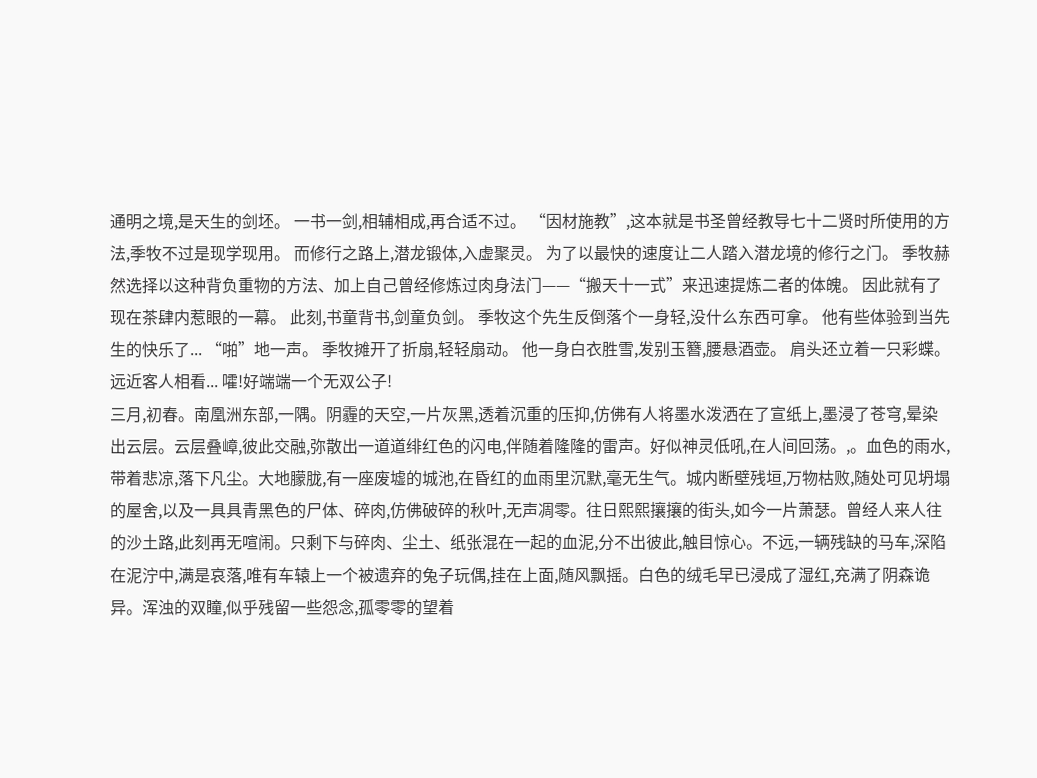通明之境,是天生的剑坯。 一书一剑,相辅相成,再合适不过。 “因材施教”,这本就是书圣曾经教导七十二贤时所使用的方法,季牧不过是现学现用。 而修行之路上,潜龙锻体,入虚聚灵。 为了以最快的速度让二人踏入潜龙境的修行之门。 季牧赫然选择以这种背负重物的方法、加上自己曾经修炼过肉身法门——“搬天十一式”来迅速提炼二者的体魄。 因此就有了现在茶肆内惹眼的一幕。 此刻,书童背书,剑童负剑。 季牧这个先生反倒落个一身轻,没什么东西可拿。 他有些体验到当先生的快乐了... “啪”地一声。 季牧摊开了折扇,轻轻扇动。 他一身白衣胜雪,发别玉簪,腰悬酒壶。 肩头还立着一只彩蝶。 远近客人相看... 嚯!好端端一个无双公子!
三月,初春。南凰洲东部,一隅。阴霾的天空,一片灰黑,透着沉重的压抑,仿佛有人将墨水泼洒在了宣纸上,墨浸了苍穹,晕染出云层。云层叠嶂,彼此交融,弥散出一道道绯红色的闪电,伴随着隆隆的雷声。好似神灵低吼,在人间回荡。,。血色的雨水,带着悲凉,落下凡尘。大地朦胧,有一座废墟的城池,在昏红的血雨里沉默,毫无生气。城内断壁残垣,万物枯败,随处可见坍塌的屋舍,以及一具具青黑色的尸体、碎肉,仿佛破碎的秋叶,无声凋零。往日熙熙攘攘的街头,如今一片萧瑟。曾经人来人往的沙土路,此刻再无喧闹。只剩下与碎肉、尘土、纸张混在一起的血泥,分不出彼此,触目惊心。不远,一辆残缺的马车,深陷在泥泞中,满是哀落,唯有车辕上一个被遗弃的兔子玩偶,挂在上面,随风飘摇。白色的绒毛早已浸成了湿红,充满了阴森诡异。浑浊的双瞳,似乎残留一些怨念,孤零零的望着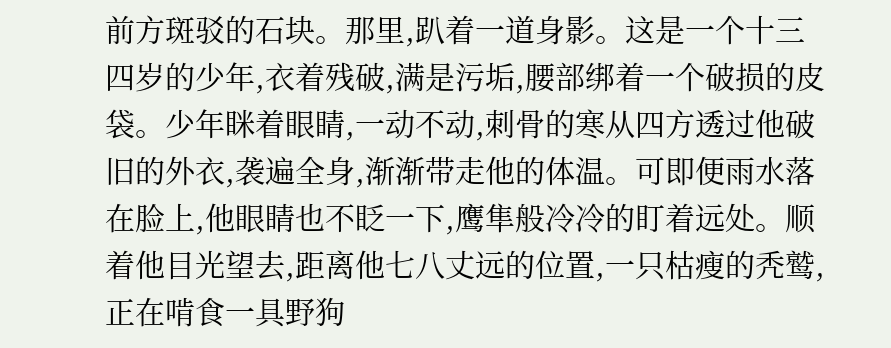前方斑驳的石块。那里,趴着一道身影。这是一个十三四岁的少年,衣着残破,满是污垢,腰部绑着一个破损的皮袋。少年眯着眼睛,一动不动,刺骨的寒从四方透过他破旧的外衣,袭遍全身,渐渐带走他的体温。可即便雨水落在脸上,他眼睛也不眨一下,鹰隼般冷冷的盯着远处。顺着他目光望去,距离他七八丈远的位置,一只枯瘦的秃鹫,正在啃食一具野狗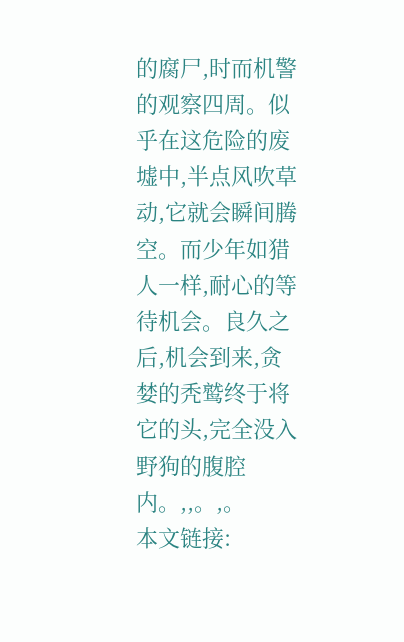的腐尸,时而机警的观察四周。似乎在这危险的废墟中,半点风吹草动,它就会瞬间腾空。而少年如猎人一样,耐心的等待机会。良久之后,机会到来,贪婪的秃鹫终于将它的头,完全没入野狗的腹腔内。,,。,。
本文链接: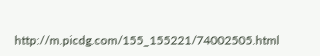http://m.picdg.com/155_155221/74002505.html